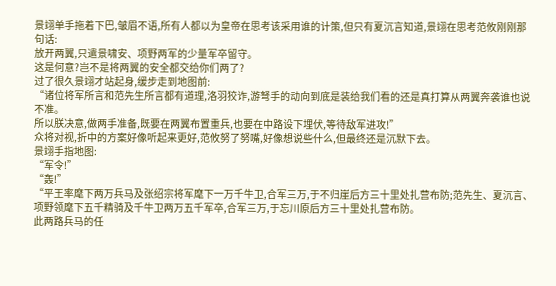景翊单手拖着下巴,皱眉不语,所有人都以为皇帝在思考该采用谁的计策,但只有夏沉言知道,景翊在思考范攸刚刚那句话:
放开两翼,只遣景啸安、项野两军的少量军卒留守。
这是何意?岂不是将两翼的安全都交给你们两了?
过了很久景翊才站起身,缓步走到地图前:
“诸位将军所言和范先生所言都有道理,洛羽狡诈,游弩手的动向到底是装给我们看的还是真打算从两翼奔袭谁也说不准。
所以朕决意,做两手准备,既要在两翼布置重兵,也要在中路设下埋伏,等待敌军进攻!”
众将对视,折中的方案好像听起来更好,范攸努了努嘴,好像想说些什么,但最终还是沉默下去。
景翊手指地图:
“军令!”
“轰!”
“平王率麾下两万兵马及张绍宗将军麾下一万千牛卫,合军三万,于不归崖后方三十里处扎营布防;范先生、夏沉言、项野领麾下五千精骑及千牛卫两万五千军卒,合军三万,于忘川原后方三十里处扎营布防。
此两路兵马的任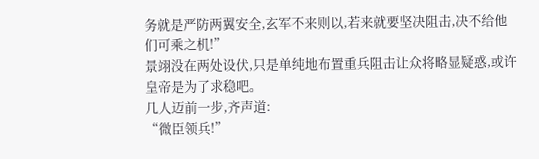务就是严防两翼安全,玄军不来则以,若来就要坚决阻击,决不给他们可乘之机!”
景翊没在两处设伏,只是单纯地布置重兵阻击让众将略显疑惑,或许皇帝是为了求稳吧。
几人迈前一步,齐声道:
“微臣领兵!”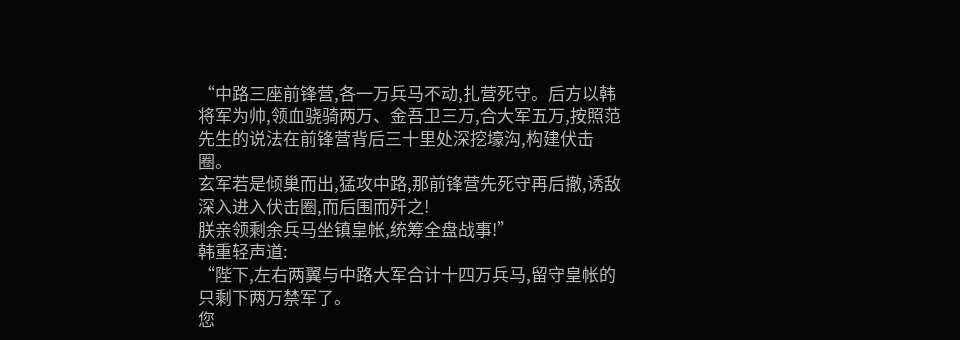“中路三座前锋营,各一万兵马不动,扎营死守。后方以韩将军为帅,领血骁骑两万、金吾卫三万,合大军五万,按照范先生的说法在前锋营背后三十里处深挖壕沟,构建伏击圈。
玄军若是倾巢而出,猛攻中路,那前锋营先死守再后撤,诱敌深入进入伏击圈,而后围而歼之!
朕亲领剩余兵马坐镇皇帐,统筹全盘战事!”
韩重轻声道:
“陛下,左右两翼与中路大军合计十四万兵马,留守皇帐的只剩下两万禁军了。
您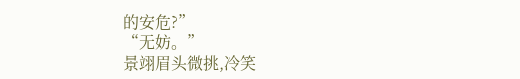的安危?”
“无妨。”
景翊眉头微挑,冷笑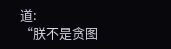道:
“朕不是贪图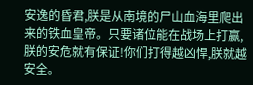安逸的昏君,朕是从南境的尸山血海里爬出来的铁血皇帝。只要诸位能在战场上打赢,朕的安危就有保证!你们打得越凶悍,朕就越安全。